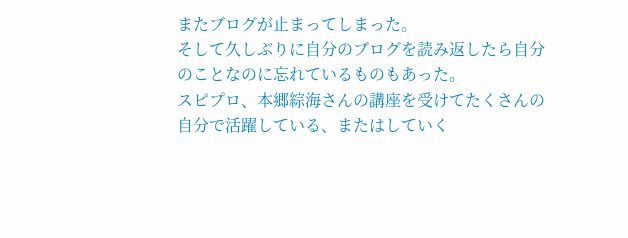またブログが止まってしまった。
そして久しぶりに自分のブログを読み返したら自分のことなのに忘れているものもあった。
スピプロ、本郷綜海さんの講座を受けてたくさんの自分で活躍している、またはしていく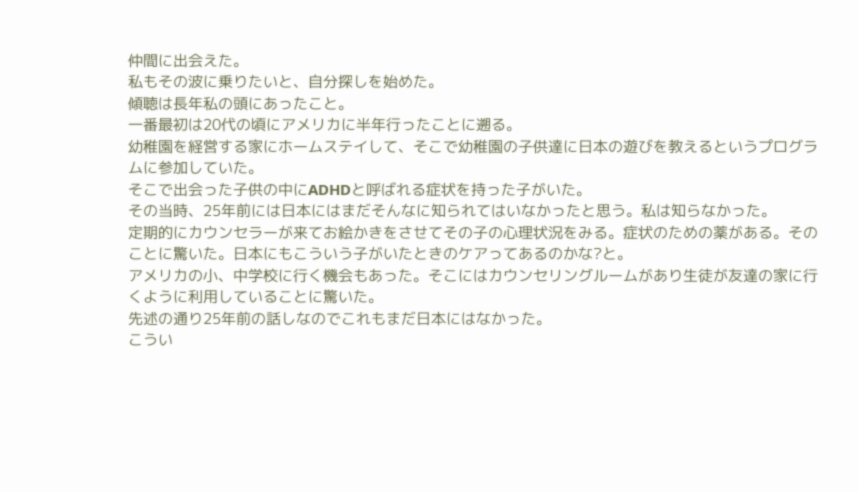仲間に出会えた。
私もその波に乗りたいと、自分探しを始めた。
傾聴は長年私の頭にあったこと。
一番最初は20代の頃にアメリカに半年行ったことに遡る。
幼稚園を経営する家にホームステイして、そこで幼稚園の子供達に日本の遊びを教えるというプログラムに参加していた。
そこで出会った子供の中にADHDと呼ばれる症状を持った子がいた。
その当時、25年前には日本にはまだそんなに知られてはいなかったと思う。私は知らなかった。
定期的にカウンセラーが来てお絵かきをさせてその子の心理状況をみる。症状のための薬がある。そのことに驚いた。日本にもこういう子がいたときのケアってあるのかな?と。
アメリカの小、中学校に行く機会もあった。そこにはカウンセリングルームがあり生徒が友達の家に行くように利用していることに驚いた。
先述の通り25年前の話しなのでこれもまだ日本にはなかった。
こうい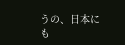うの、日本にも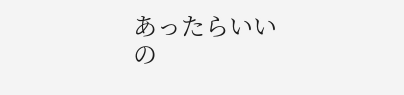あったらいいの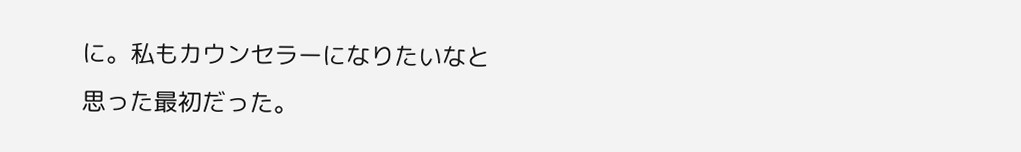に。私もカウンセラーになりたいなと思った最初だった。